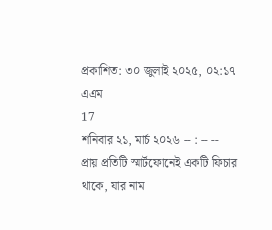প্রকাশিত: ৩০ জুলাই ২০২৫, ০২:১৭ এএম
17
শনিবার ২১, মার্চ ২০২৬ -- : -- --
প্রায় প্রতিটি স্মার্টফোনেই একটি ফিচার থাকে, যার নাম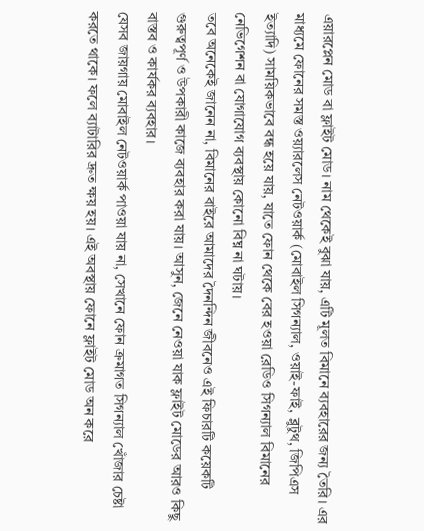এয়ারপ্লেন মোড বা ফ্লাইট মোড। নাম থেকেই বুঝা যায়, এটি মূলত বিমানে ব্যবহারের জন্য তৈরি। এর মাধ্যমে ফোনের সমস্ত ওয়্যারলেস নেটওয়ার্ক (মোবাইল সিগন্যাল, ওয়াই-ফাই, ব্লুটুথ, জিপিএস ইত্যাদি) সাময়িকভাবে বন্ধ হয়ে যায়, যাতে ফোন থেকে বের হওয়া রেডিও সিগন্যাল বিমানের নেভিগেশন বা যোগাযোগ ব্যবস্থায় কোনো বিঘ্ন না ঘটায়।
তবে অনেকেই জানেন না, বিমানের বাইরে আমাদের দৈনন্দিন জীবনেও এই ফিচারটি কয়েকটি গুরুত্বপূর্ণ ও উপকারী কাজে ব্যবহার করা যায়। আসুন, জেনে নেওয়া যাক ফ্লাইট মোডের আরও কিছু বাস্তব ও কার্যকর ব্যবহার।
যেসব জায়গায় মোবাইল নেটওয়ার্ক পাওয়া যায় না, সেখানে ফোন ক্রমাগত সিগন্যাল খোঁজার চেষ্টা করতে থাকে। ফলে ব্যাটারির দ্রুত ক্ষয় হয়। এই অবস্থায় ফোনে ফ্লাইট মোড অন করে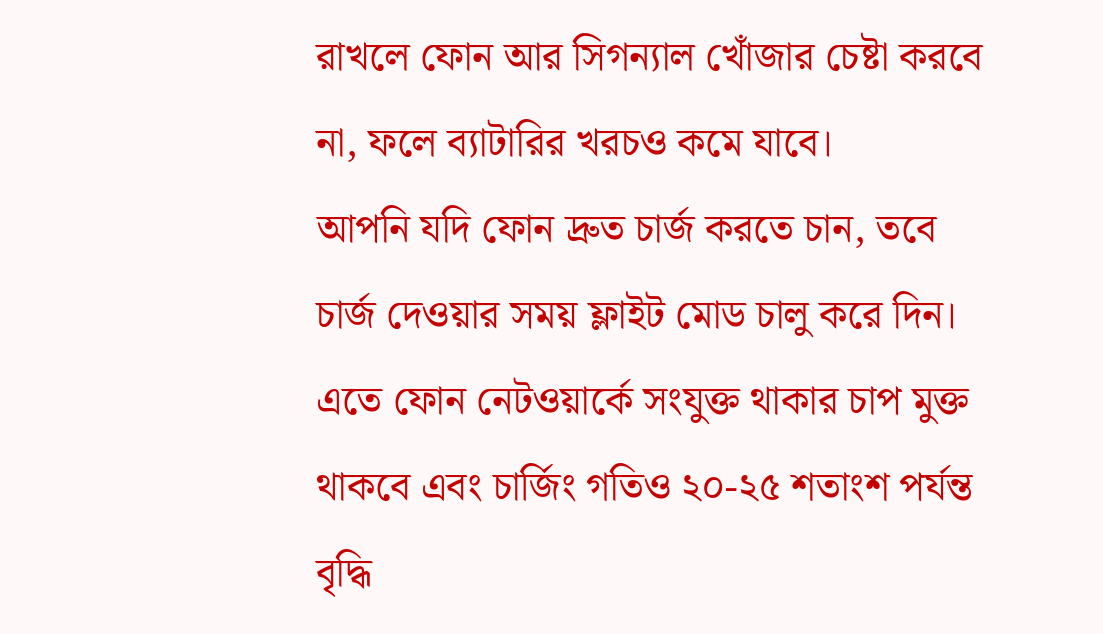রাখলে ফোন আর সিগন্যাল খোঁজার চেষ্টা করবে না, ফলে ব্যাটারির খরচও কমে যাবে।
আপনি যদি ফোন দ্রুত চার্জ করতে চান, তবে চার্জ দেওয়ার সময় ফ্লাইট মোড চালু করে দিন। এতে ফোন নেটওয়ার্কে সংযুক্ত থাকার চাপ মুক্ত থাকবে এবং চার্জিং গতিও ২০-২৫ শতাংশ পর্যন্ত বৃদ্ধি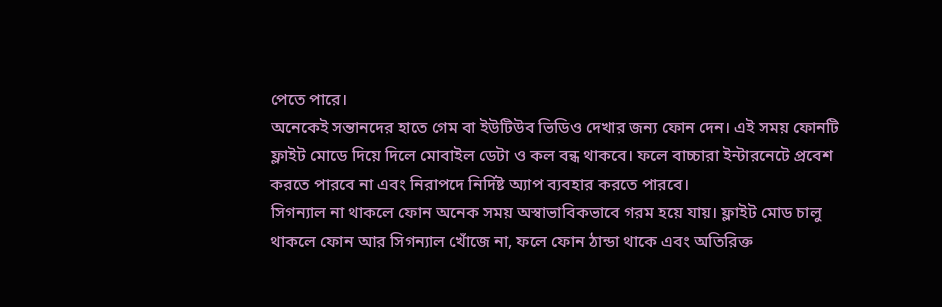পেতে পারে।
অনেকেই সন্তানদের হাতে গেম বা ইউটিউব ভিডিও দেখার জন্য ফোন দেন। এই সময় ফোনটি ফ্লাইট মোডে দিয়ে দিলে মোবাইল ডেটা ও কল বন্ধ থাকবে। ফলে বাচ্চারা ইন্টারনেটে প্রবেশ করতে পারবে না এবং নিরাপদে নির্দিষ্ট অ্যাপ ব্যবহার করতে পারবে।
সিগন্যাল না থাকলে ফোন অনেক সময় অস্বাভাবিকভাবে গরম হয়ে যায়। ফ্লাইট মোড চালু থাকলে ফোন আর সিগন্যাল খোঁজে না, ফলে ফোন ঠান্ডা থাকে এবং অতিরিক্ত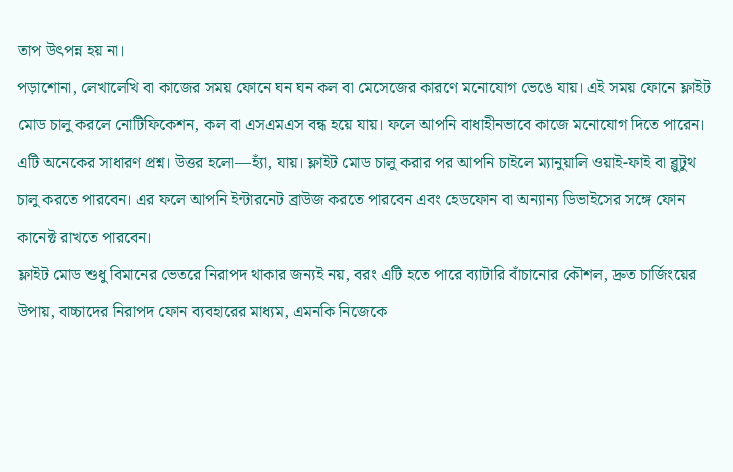তাপ উৎপন্ন হয় না।
পড়াশোনা, লেখালেখি বা কাজের সময় ফোনে ঘন ঘন কল বা মেসেজের কারণে মনোযোগ ভেঙে যায়। এই সময় ফোনে ফ্লাইট মোড চালু করলে নোটিফিকেশন, কল বা এসএমএস বন্ধ হয়ে যায়। ফলে আপনি বাধাহীনভাবে কাজে মনোযোগ দিতে পারেন।
এটি অনেকের সাধারণ প্রশ্ন। উত্তর হলো—হ্যাঁ, যায়। ফ্লাইট মোড চালু করার পর আপনি চাইলে ম্যানুয়ালি ওয়াই-ফাই বা ব্লুটুথ চালু করতে পারবেন। এর ফলে আপনি ইন্টারনেট ব্রাউজ করতে পারবেন এবং হেডফোন বা অন্যান্য ডিভাইসের সঙ্গে ফোন কানেক্ট রাখতে পারবেন।
ফ্লাইট মোড শুধু বিমানের ভেতরে নিরাপদ থাকার জন্যই নয়, বরং এটি হতে পারে ব্যাটারি বাঁচানোর কৌশল, দ্রুত চার্জিংয়ের উপায়, বাচ্চাদের নিরাপদ ফোন ব্যবহারের মাধ্যম, এমনকি নিজেকে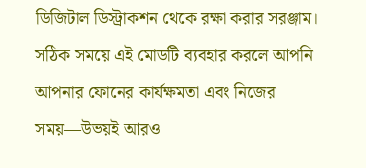ডিজিটাল ডিস্ট্রাকশন থেকে রক্ষা করার সরঞ্জাম।
সঠিক সময়ে এই মোডটি ব্যবহার করলে আপনি আপনার ফোনের কার্যক্ষমতা এবং নিজের সময়—উভয়ই আরও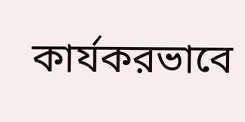কার্যকরভাবে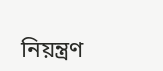নিয়ন্ত্রণ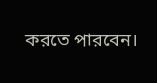করতে পারবেন।